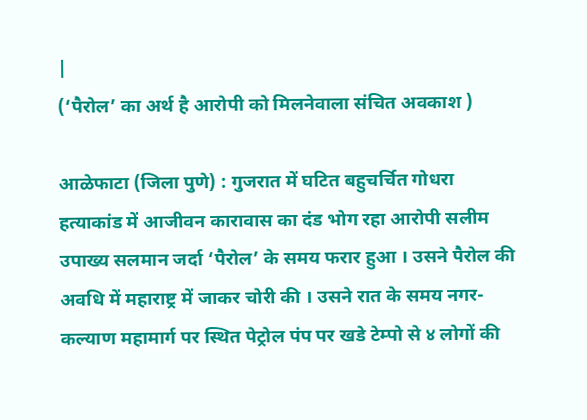|
(‘पैरोल’ का अर्थ है आरोपी को मिलनेवाला संचित अवकाश )

आळेफाटा (जिला पुणे) : गुजरात में घटित बहुचर्चित गोधरा हत्याकांड में आजीवन कारावास का दंड भोग रहा आरोपी सलीम उपाख्य सलमान जर्दा ‘पैरोल’ के समय फरार हुआ । उसने पैरोल की अवधि में महाराष्ट्र में जाकर चोरी की । उसने रात के समय नगर-कल्याण महामार्ग पर स्थित पेट्रोल पंप पर खडे टेम्पो से ४ लोगों की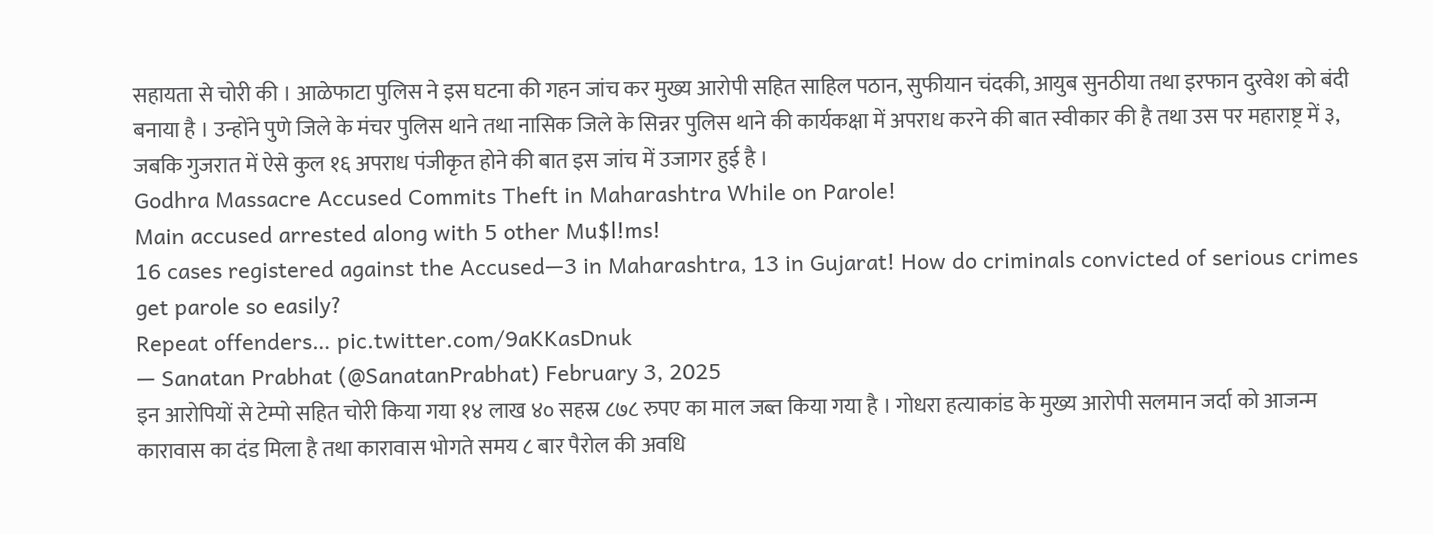सहायता से चोरी की । आळेफाटा पुलिस ने इस घटना की गहन जांच कर मुख्य आरोपी सहित साहिल पठान, सुफीयान चंदकी, आयुब सुनठीया तथा इरफान दुरवेश को बंदी बनाया है । उन्होंने पुणे जिले के मंचर पुलिस थाने तथा नासिक जिले के सिन्नर पुलिस थाने की कार्यकक्षा में अपराध करने की बात स्वीकार की है तथा उस पर महाराष्ट्र में ३, जबकि गुजरात में ऐसे कुल १६ अपराध पंजीकृत होने की बात इस जांच में उजागर हुई है ।
Godhra Massacre Accused Commits Theft in Maharashtra While on Parole!
Main accused arrested along with 5 other Mu$l!ms!
16 cases registered against the Accused—3 in Maharashtra, 13 in Gujarat! How do criminals convicted of serious crimes get parole so easily?
Repeat offenders… pic.twitter.com/9aKKasDnuk
— Sanatan Prabhat (@SanatanPrabhat) February 3, 2025
इन आरोपियों से टेम्पो सहित चोरी किया गया १४ लाख ४० सहस्र ८७८ रुपए का माल जब्त किया गया है । गोधरा हत्याकांड के मुख्य आरोपी सलमान जर्दा को आजन्म कारावास का दंड मिला है तथा कारावास भोगते समय ८ बार पैरोल की अवधि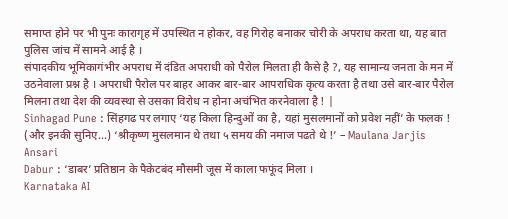समाप्त होने पर भी पुनः कारागृह में उपस्थित न होकर, वह गिरोह बनाकर चोरी के अपराध करता था, यह बात पुलिस जांच में सामने आई है ।
संपादकीय भूमिकागंभीर अपराध में दंडित अपराधी को पैरोल मिलता ही कैसे है ?, यह सामान्य जनता के मन में उठनेवाला प्रश्न है । अपराधी पैरोल पर बाहर आकर बार-बार आपराधिक कृत्य करता है तथा उसे बार-बार पैरोल मिलना तथा देश की व्यवस्था से उसका विरोध न होना अचंभित करनेवाला है ! |
Sinhagad Pune : सिंहगढ पर लगाए ‘यह किला हिन्दुओं का है, यहां मुसलमानों को प्रवेश नहीं’ के फलक !
(और इनकी सुनिए…) ‘श्रीकृष्ण मुसलमान थे तथा ५ समय की नमाज पढते थे !’ – Maulana Jarjis Ansari
Dabur : ‘डाबर’ प्रतिष्ठान के पैकेटबंद मौसमी जूस में काला फफूंद मिला ।
Karnataka AI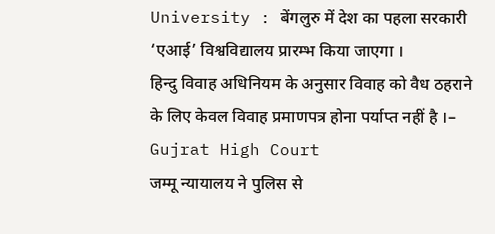University : बेंगलुरु में देश का पहला सरकारी ‘एआई’ विश्वविद्यालय प्रारम्भ किया जाएगा ।
हिन्दु विवाह अधिनियम के अनुसार विवाह को वैध ठहराने के लिए केवल विवाह प्रमाणपत्र होना पर्याप्त नहीं है ।– Gujrat High Court
जम्मू न्यायालय ने पुलिस से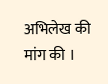अभिलेख की मांग की ।